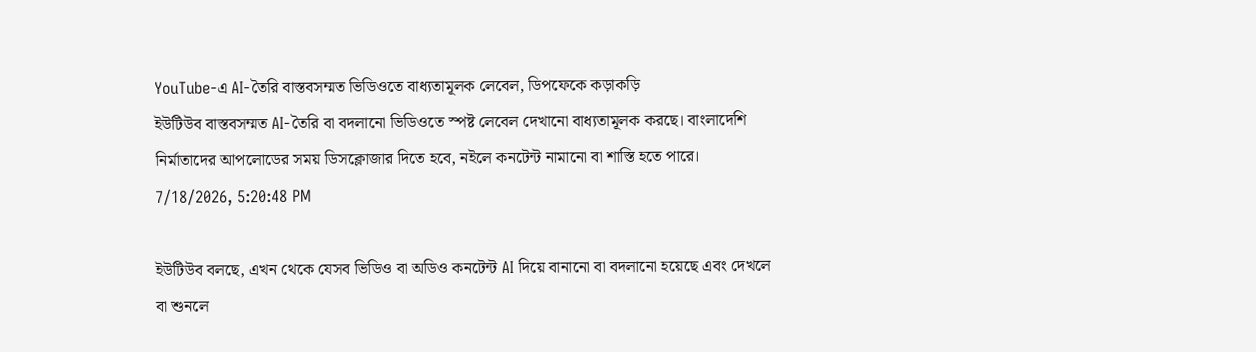YouTube-এ AI‑তৈরি বাস্তবসম্মত ভিডিওতে বাধ্যতামূলক লেবেল, ডিপফেকে কড়াকড়ি
ইউটিউব বাস্তবসম্মত AI‑তৈরি বা বদলানো ভিডিওতে স্পষ্ট লেবেল দেখানো বাধ্যতামূলক করছে। বাংলাদেশি নির্মাতাদের আপলোডের সময় ডিসক্লোজার দিতে হবে, নইলে কনটেন্ট নামানো বা শাস্তি হতে পারে।
7/18/2026, 5:20:48 PM

ইউটিউব বলছে, এখন থেকে যেসব ভিডিও বা অডিও কনটেন্ট AI দিয়ে বানানো বা বদলানো হয়েছে এবং দেখলে বা শুনলে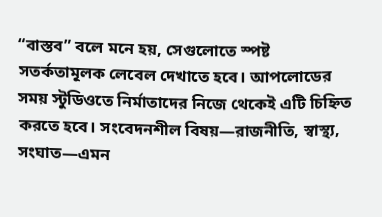“বাস্তব” বলে মনে হয়, সেগুলোতে স্পষ্ট সতর্কতামূলক লেবেল দেখাতে হবে। আপলোডের সময় স্টুডিওতে নির্মাতাদের নিজে থেকেই এটি চিহ্নিত করতে হবে। সংবেদনশীল বিষয়—রাজনীতি, স্বাস্থ্য, সংঘাত—এমন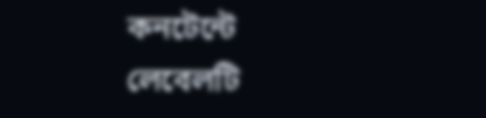কনটেন্টে লেবেলটি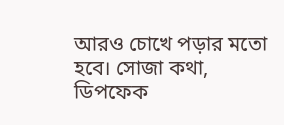আরও চোখে পড়ার মতো হবে। সোজা কথা, ডিপফেক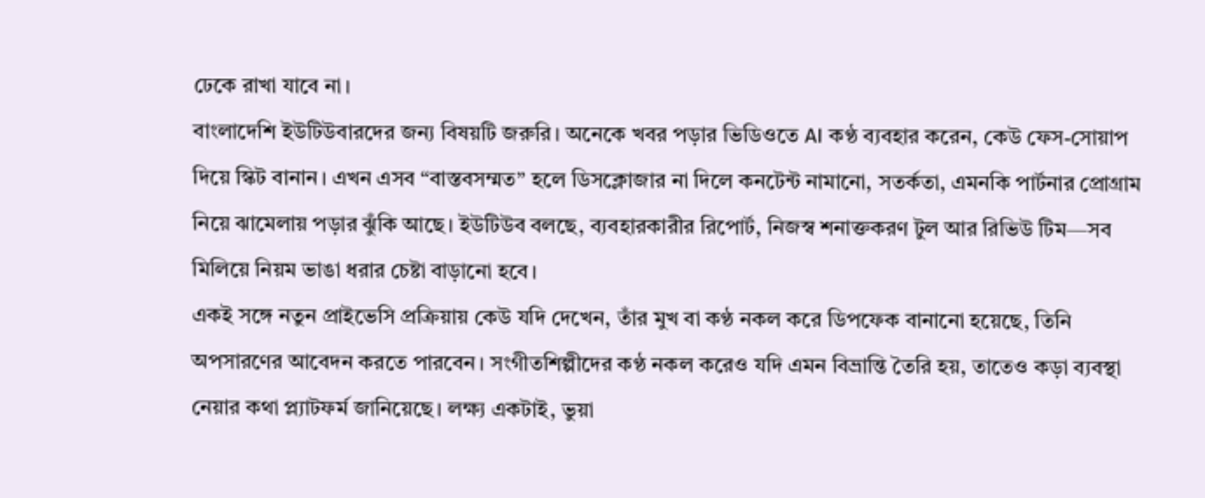ঢেকে রাখা যাবে না।
বাংলাদেশি ইউটিউবারদের জন্য বিষয়টি জরুরি। অনেকে খবর পড়ার ভিডিওতে AI কণ্ঠ ব্যবহার করেন, কেউ ফেস-সোয়াপ দিয়ে স্কিট বানান। এখন এসব “বাস্তবসম্মত” হলে ডিসক্লোজার না দিলে কনটেন্ট নামানো, সতর্কতা, এমনকি পার্টনার প্রোগ্রাম নিয়ে ঝামেলায় পড়ার ঝুঁকি আছে। ইউটিউব বলছে, ব্যবহারকারীর রিপোর্ট, নিজস্ব শনাক্তকরণ টুল আর রিভিউ টিম—সব মিলিয়ে নিয়ম ভাঙা ধরার চেষ্টা বাড়ানো হবে।
একই সঙ্গে নতুন প্রাইভেসি প্রক্রিয়ায় কেউ যদি দেখেন, তাঁর মুখ বা কণ্ঠ নকল করে ডিপফেক বানানো হয়েছে, তিনি অপসারণের আবেদন করতে পারবেন। সংগীতশিল্পীদের কণ্ঠ নকল করেও যদি এমন বিভ্রান্তি তৈরি হয়, তাতেও কড়া ব্যবস্থা নেয়ার কথা প্ল্যাটফর্ম জানিয়েছে। লক্ষ্য একটাই, ভুয়া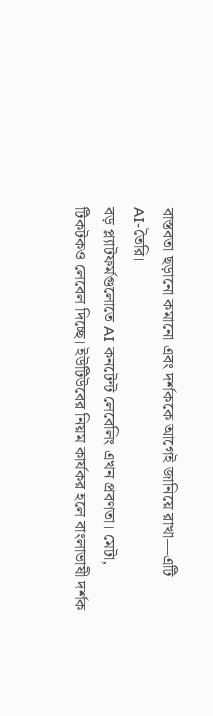বাস্তবতা ছড়ানো কমানো এবং দর্শককে আগেই জানিয়ে রাখা—এটি AI‑তৈরি।
বড় প্ল্যাটফর্মগুলোতে AI কনটেন্ট লেবেলিং এখন প্রবণতা। মেটা, টিকটকও লেবেল দিচ্ছে। ইউটিউবের নিয়ম কার্যকর হলে বাংলাভাষী দর্শক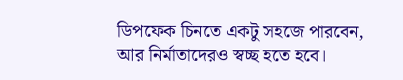ডিপফেক চিনতে একটু সহজে পারবেন, আর নির্মাতাদেরও স্বচ্ছ হতে হবে।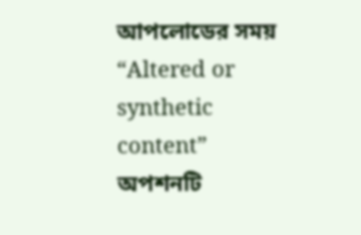আপলোডের সময় “Altered or synthetic content” অপশনটি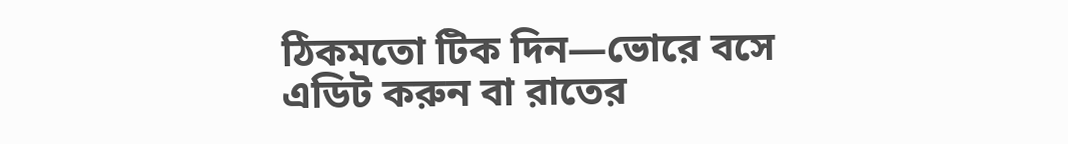ঠিকমতো টিক দিন—ভোরে বসে এডিট করুন বা রাতের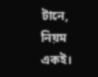টানে, নিয়ম একই।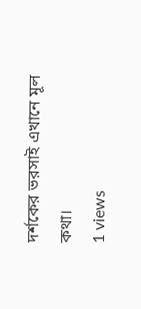দর্শকের ভরসাই এখানে মূল কথা।
1 views